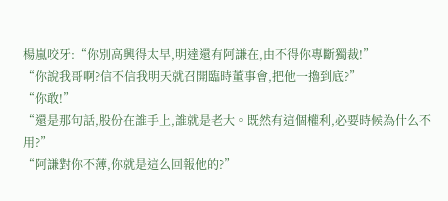楊嵐咬牙:“你別高興得太早,明達還有阿謙在,由不得你專斷獨裁!”
“你說我哥啊?信不信我明天就召開臨時董事會,把他一擼到底?”
“你敢!”
“還是那句話,股份在誰手上,誰就是老大。既然有這個權利,必要時候為什么不用?”
“阿謙對你不薄,你就是這么回報他的?”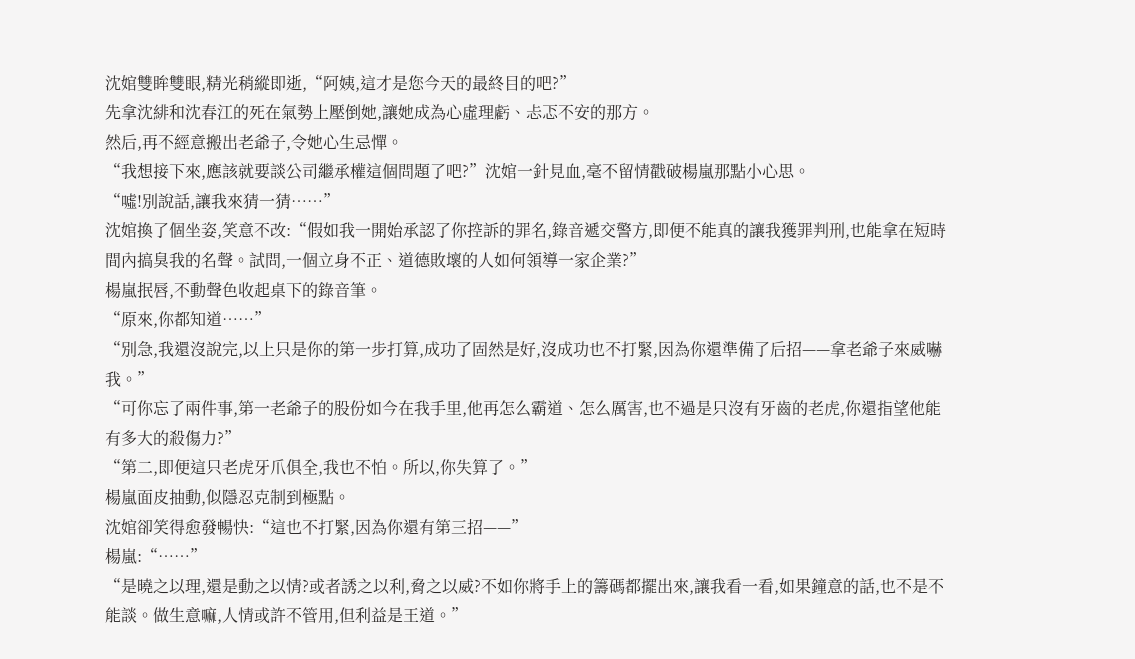沈婠雙眸雙眼,精光稍縱即逝,“阿姨,這才是您今天的最終目的吧?”
先拿沈緋和沈春江的死在氣勢上壓倒她,讓她成為心虛理虧、忐忑不安的那方。
然后,再不經意搬出老爺子,令她心生忌憚。
“我想接下來,應該就要談公司繼承權這個問題了吧?”沈婠一針見血,毫不留情戳破楊嵐那點小心思。
“噓!別說話,讓我來猜一猜……”
沈婠換了個坐姿,笑意不改:“假如我一開始承認了你控訴的罪名,錄音遞交警方,即便不能真的讓我獲罪判刑,也能拿在短時間內搞臭我的名聲。試問,一個立身不正、道德敗壞的人如何領導一家企業?”
楊嵐抿唇,不動聲色收起桌下的錄音筆。
“原來,你都知道……”
“別急,我還沒說完,以上只是你的第一步打算,成功了固然是好,沒成功也不打緊,因為你還準備了后招——拿老爺子來威嚇我。”
“可你忘了兩件事,第一老爺子的股份如今在我手里,他再怎么霸道、怎么厲害,也不過是只沒有牙齒的老虎,你還指望他能有多大的殺傷力?”
“第二,即便這只老虎牙爪俱全,我也不怕。所以,你失算了。”
楊嵐面皮抽動,似隱忍克制到極點。
沈婠卻笑得愈發暢快:“這也不打緊,因為你還有第三招——”
楊嵐:“……”
“是曉之以理,還是動之以情?或者誘之以利,脅之以威?不如你將手上的籌碼都擺出來,讓我看一看,如果鐘意的話,也不是不能談。做生意嘛,人情或許不管用,但利益是王道。”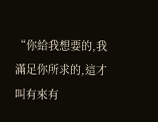“你給我想要的,我滿足你所求的,這才叫有來有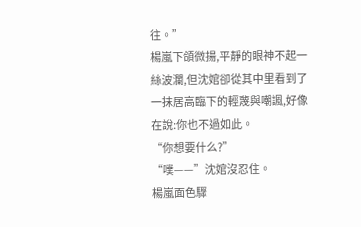往。”
楊嵐下頜微揚,平靜的眼神不起一絲波瀾,但沈婠卻從其中里看到了一抹居高臨下的輕蔑與嘲諷,好像在說:你也不過如此。
“你想要什么?”
“噗——”沈婠沒忍住。
楊嵐面色驟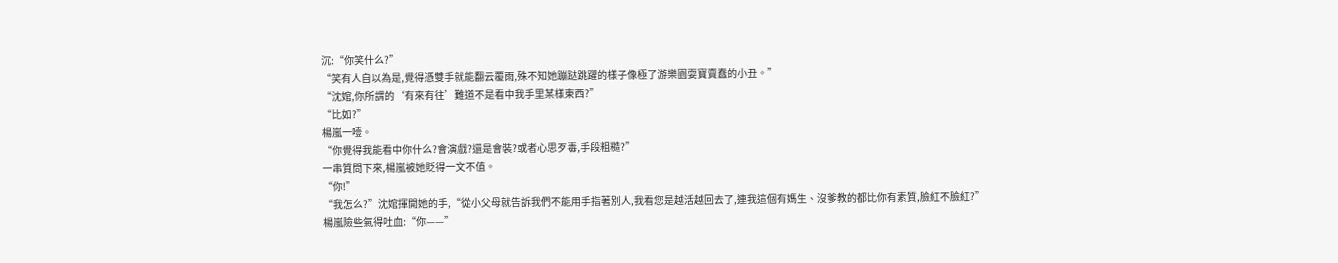沉:“你笑什么?”
“笑有人自以為是,覺得憑雙手就能翻云覆雨,殊不知她蹦跶跳躍的樣子像極了游樂園耍寶賣蠢的小丑。”
“沈婠,你所謂的‘有來有往’難道不是看中我手里某樣東西?”
“比如?”
楊嵐一噎。
“你覺得我能看中你什么?會演戲?還是會裝?或者心思歹毒,手段粗糙?”
一串質問下來,楊嵐被她貶得一文不值。
“你!”
“我怎么?”沈婠揮開她的手,“從小父母就告訴我們不能用手指著別人,我看您是越活越回去了,連我這個有媽生、沒爹教的都比你有素質,臉紅不臉紅?”
楊嵐險些氣得吐血:“你——”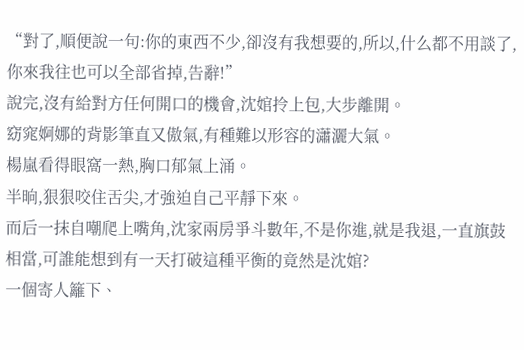“對了,順便說一句:你的東西不少,卻沒有我想要的,所以,什么都不用談了,你來我往也可以全部省掉,告辭!”
說完,沒有給對方任何開口的機會,沈婠拎上包,大步離開。
窈窕婀娜的背影筆直又傲氣,有種難以形容的瀟灑大氣。
楊嵐看得眼窩一熱,胸口郁氣上涌。
半晌,狠狠咬住舌尖,才強迫自己平靜下來。
而后一抹自嘲爬上嘴角,沈家兩房爭斗數年,不是你進,就是我退,一直旗鼓相當,可誰能想到有一天打破這種平衡的竟然是沈婠?
一個寄人籬下、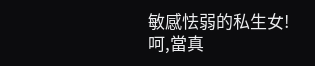敏感怯弱的私生女!
呵,當真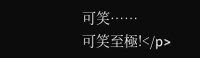可笑……
可笑至極!</p>